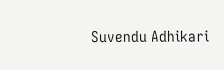Suvendu Adhikari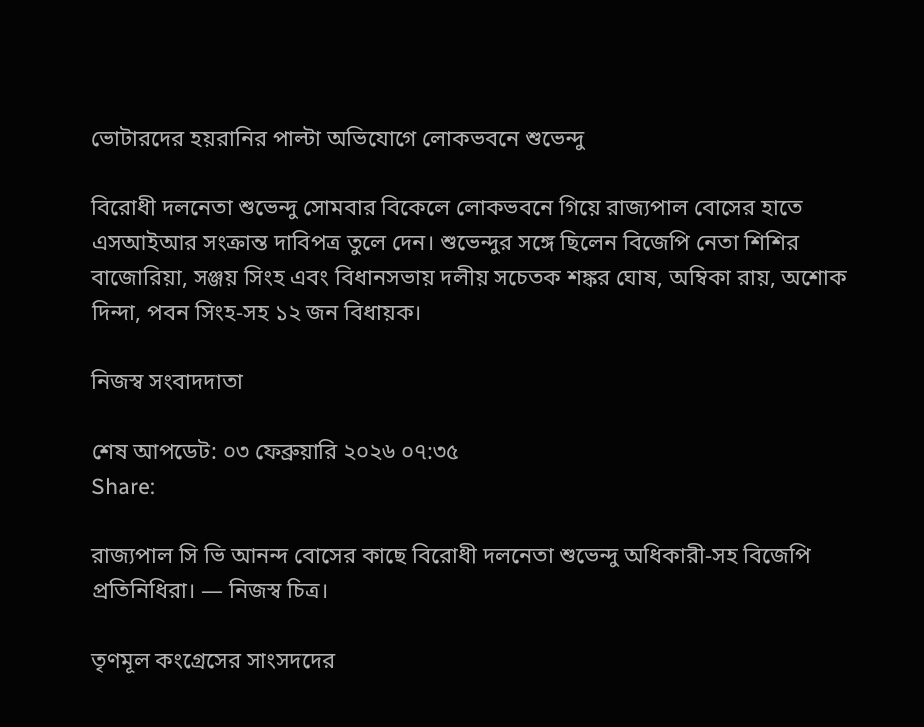ভোটারদের হয়রানির পাল্টা অভিযোগে লোকভবনে শুভেন্দু

বিরোধী দলনেতা শুভেন্দু সোমবার বিকেলে লোকভবনে গিয়ে রাজ্যপাল বোসের হাতে এসআইআর সংক্রান্ত দাবিপত্র তুলে দেন। শুভেন্দুর সঙ্গে ছিলেন বিজেপি নেতা শিশির বাজোরিয়া, সঞ্জয় সিংহ এবং বিধানসভায় দলীয় সচেতক শঙ্কর ঘোষ, অম্বিকা রায়, অশোক দিন্দা, পবন সিংহ-সহ ১২ জন বিধায়ক।

নিজস্ব সংবাদদাতা

শেষ আপডেট: ০৩ ফেব্রুয়ারি ২০২৬ ০৭:৩৫
Share:

রাজ্যপাল সি ভি আনন্দ বোসের কাছে বিরোধী দলনেতা শুভেন্দু অধিকারী-সহ বিজেপি প্রতিনিধিরা। — নিজস্ব চিত্র।

তৃণমূল কংগ্রেসের সাংসদদের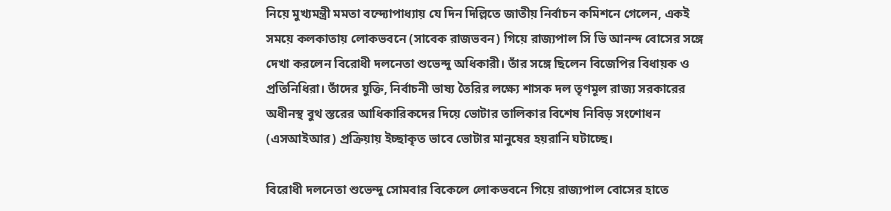নিয়ে মুখ্যমন্ত্রী মমতা বন্দ্যোপাধ্যায় যে দিন দিল্লিতে জাতীয় নির্বাচন কমিশনে গেলেন, একই সময়ে কলকাতায় লোকভবনে (সাবেক রাজভবন) গিয়ে রাজ্যপাল সি ভি আনন্দ বোসের সঙ্গে দেখা করলেন বিরোধী দলনেতা শুভেন্দু অধিকারী। তাঁর সঙ্গে ছিলেন বিজেপির বিধায়ক ও প্রতিনিধিরা। তাঁদের যুক্তি, নির্বাচনী ভাষ্য তৈরির লক্ষ্যে শাসক দল তৃণমূল রাজ্য সরকারের অধীনস্থ বুথ স্তরের আধিকারিকদের দিয়ে ভোটার তালিকার বিশেষ নিবিড় সংশোধন (এসআইআর) প্রক্রিয়ায় ইচ্ছাকৃত ভাবে ভোটার মানুষের হয়রানি ঘটাচ্ছে।

বিরোধী দলনেতা শুভেন্দু সোমবার বিকেলে লোকভবনে গিয়ে রাজ্যপাল বোসের হাতে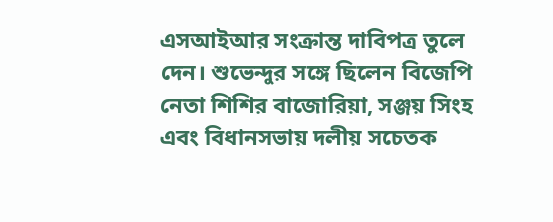এসআইআর সংক্রান্ত দাবিপত্র তুলে দেন। শুভেন্দুর সঙ্গে ছিলেন বিজেপি নেতা শিশির বাজোরিয়া, সঞ্জয় সিংহ এবং বিধানসভায় দলীয় সচেতক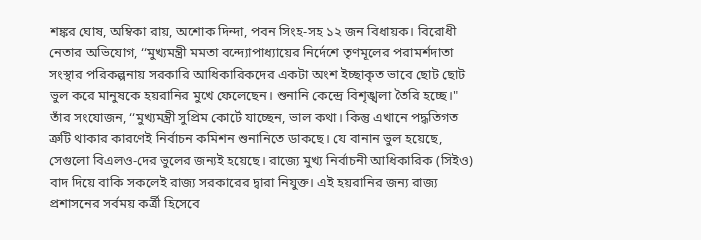শঙ্কর ঘোষ, অম্বিকা রায়, অশোক দিন্দা, পবন সিংহ-সহ ১২ জন বিধায়ক। বিরোধী নেতার অভিযোগ, ‘‘মুখ্যমন্ত্রী মমতা বন্দ্যোপাধ্যায়ের নির্দেশে তৃণমূলের পরামর্শদাতা সংস্থার পরিকল্পনায় সরকারি আধিকারিকদের একটা অংশ ইচ্ছাকৃত ভাবে ছোট ছোট ভুল করে মানুষকে হয়রানির মুখে ফেলেছেন। শুনানি কেন্দ্রে বিশৃঙ্খলা তৈরি হচ্ছে।" তাঁর সংযোজন, ‘‘মুখ্যমন্ত্রী সুপ্রিম কোর্টে যাচ্ছেন, ভাল কথা। কিন্তু এখানে পদ্ধতিগত ত্রুটি থাকার কারণেই নির্বাচন কমিশন শুনানিতে ডাকছে। যে বানান ভুল হয়েছে, সেগুলো বিএলও-দের ভুলের জন্যই হয়েছে। রাজ্যে মুখ্য নির্বাচনী আধিকারিক (সিইও) বাদ দিয়ে বাকি সকলেই রাজ্য সরকারের দ্বারা নিযুক্ত। এই হয়রানির জন্য রাজ্য প্রশাসনের সর্বময় কর্ত্রী হিসেবে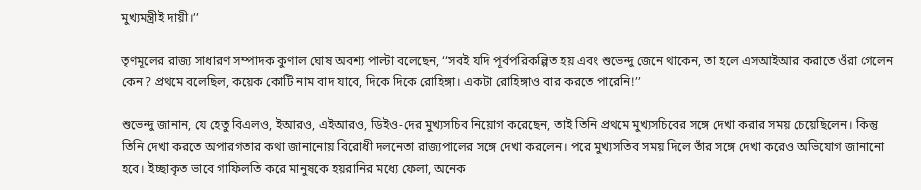মুখ্যমন্ত্রীই দায়ী।’’

তৃণমূলের রাজ্য সাধারণ সম্পাদক কুণাল ঘোষ অবশ্য পাল্টা বলেছেন, ‘‘সবই যদি পূর্বপরিকল্পিত হয় এবং শুভেন্দু জেনে থাকেন, তা হলে এসআইআর করাতে ওঁরা গেলেন কেন? প্রথমে বলেছিল, কয়েক কোটি নাম বাদ যাবে, দিকে দিকে রোহিঙ্গা। একটা রোহিঙ্গাও বার করতে পারেনি!’’

শুভেন্দু জানান, যে হেতু বিএলও, ইআরও, এইআরও, ডিইও-দের মুখ্যসচিব নিয়োগ করেছেন, তাই তিনি প্রথমে মুখ্যসচিবের সঙ্গে দেখা করার সময় চেয়েছিলেন। কিন্তু তিনি দেখা করতে অপারগতার কথা জানানোয় বিরোধী দলনেতা রাজ্যপালের সঙ্গে দেখা করলেন। পরে মুখ্যসতিব সময় দিলে তাঁর সঙ্গে দেখা করেও অভিযোগ জানানো হবে। ইচ্ছাকৃত ভাবে গাফিলতি করে মানুষকে হয়রানির মধ্যে ফেলা, অনেক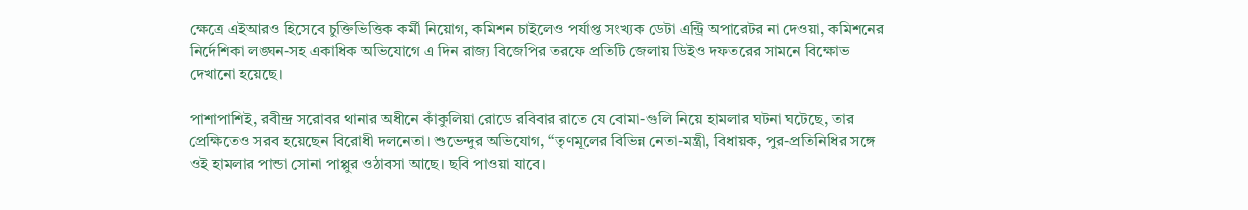ক্ষেত্রে এইআরও হিসেবে চুক্তিভিত্তিক কর্মী নিয়োগ, কমিশন চাইলেও পর্যাপ্ত সংখ্যক ডেটা এন্ট্রি অপারেটর না দেওয়া, কমিশনের নির্দেশিকা লঙ্ঘন-সহ একাধিক অভিযোগে এ দিন রাজ্য বিজেপির তরফে প্রতিটি জেলায় ডিইও দফতরের সামনে বিক্ষোভ দেখানো হয়েছে।

পাশাপাশিই, রবীন্দ্র সরোবর থানার অধীনে কাঁকুলিয়া রোডে রবিবার রাতে যে বোমা-গুলি নিয়ে হামলার ঘটনা ঘটেছে, তার প্রেক্ষিতেও সরব হয়েছেন বিরোধী দলনেতা। শুভেন্দুর অভিযোগ, ‘‘তৃণমূলের বিভিন্ন নেতা-মন্ত্রী, বিধায়ক, পুর-প্রতিনিধির সঙ্গে ওই হামলার পান্ডা সোনা পাপ্পুর ওঠাবসা আছে। ছবি পাওয়া যাবে।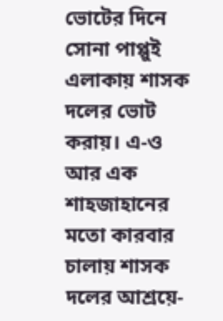ভোটের দিনে সোনা পাপ্পুই এলাকায় শাসক দলের ভোট করায়। এ-ও আর এক শাহজাহানের মতো কারবার চালায় শাসক দলের আশ্রয়ে-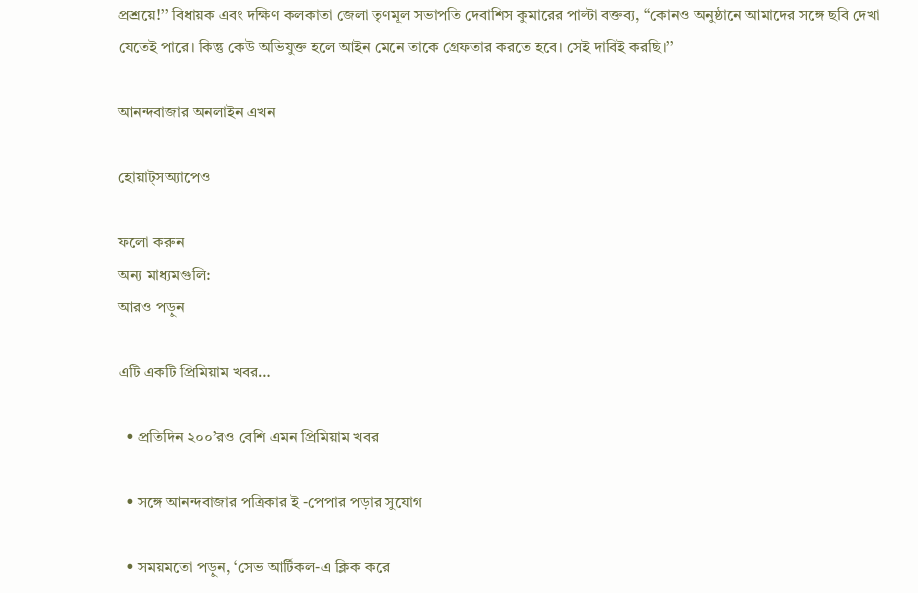প্রশ্রয়ে!’’ বিধায়ক এবং দক্ষিণ কলকাতা জেলা তৃণমূল সভাপতি দেবাশিস কুমারের পাল্টা বক্তব্য, ‘‘কোনও অনুষ্ঠানে আমাদের সঙ্গে ছবি দেখা যেতেই পারে। কিন্তু কেউ অভিযুক্ত হলে আইন মেনে তাকে গ্রেফতার করতে হবে। সেই দাবিই করছি।’’

আনন্দবাজার অনলাইন এখন

হোয়াট্‌সঅ্যাপেও

ফলো করুন
অন্য মাধ্যমগুলি:
আরও পড়ুন

এটি একটি প্রিমিয়াম খবর…

  • প্রতিদিন ২০০’রও বেশি এমন প্রিমিয়াম খবর

  • সঙ্গে আনন্দবাজার পত্রিকার ই -পেপার পড়ার সুযোগ

  • সময়মতো পড়ুন, ‘সেভ আর্টিকল-এ ক্লিক করে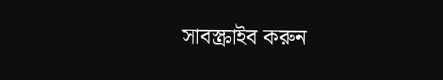সাবস্ক্রাইব করুন